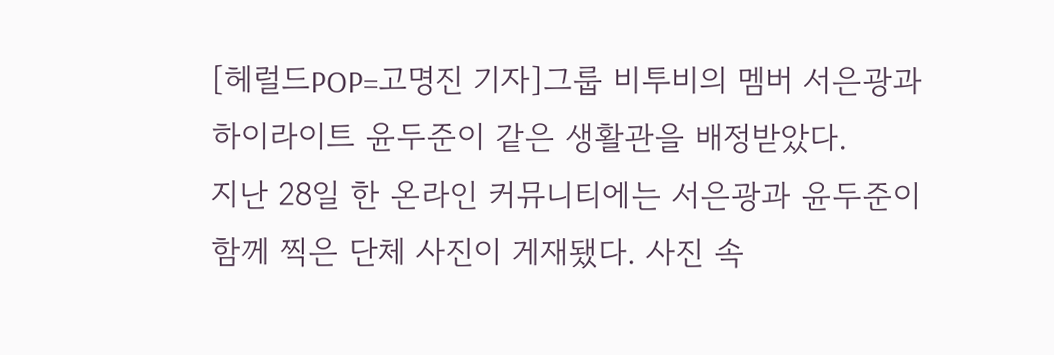[헤럴드POP=고명진 기자]그룹 비투비의 멤버 서은광과 하이라이트 윤두준이 같은 생활관을 배정받았다.
지난 28일 한 온라인 커뮤니티에는 서은광과 윤두준이 함께 찍은 단체 사진이 게재됐다. 사진 속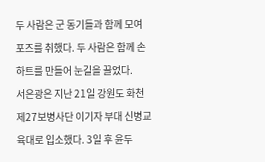두 사람은 군 동기들과 함께 모여 포즈를 취했다. 두 사람은 함께 손하트를 만들어 눈길을 끌었다.
서은광은 지난 21일 강원도 화천 제27보병사단 이기자 부대 신병교육대로 입소했다. 3일 후 윤두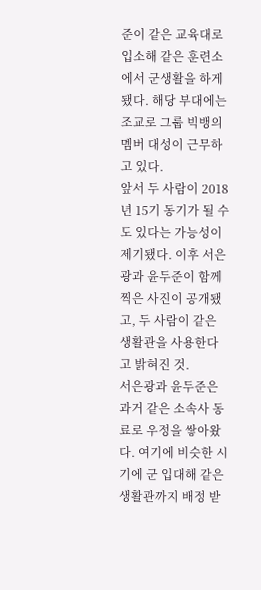준이 같은 교육대로 입소해 같은 훈련소에서 군생활을 하게 됐다. 해당 부대에는 조교로 그룹 빅뱅의 멤버 대성이 근무하고 있다.
앞서 두 사람이 2018년 15기 동기가 될 수도 있다는 가능성이 제기됐다. 이후 서은광과 윤두준이 함께 찍은 사진이 공개됐고, 두 사람이 같은 생활관을 사용한다고 밝혀진 것.
서은광과 윤두준은 과거 같은 소속사 동료로 우정을 쌓아왔다. 여기에 비슷한 시기에 군 입대해 같은 생활관까지 배정 받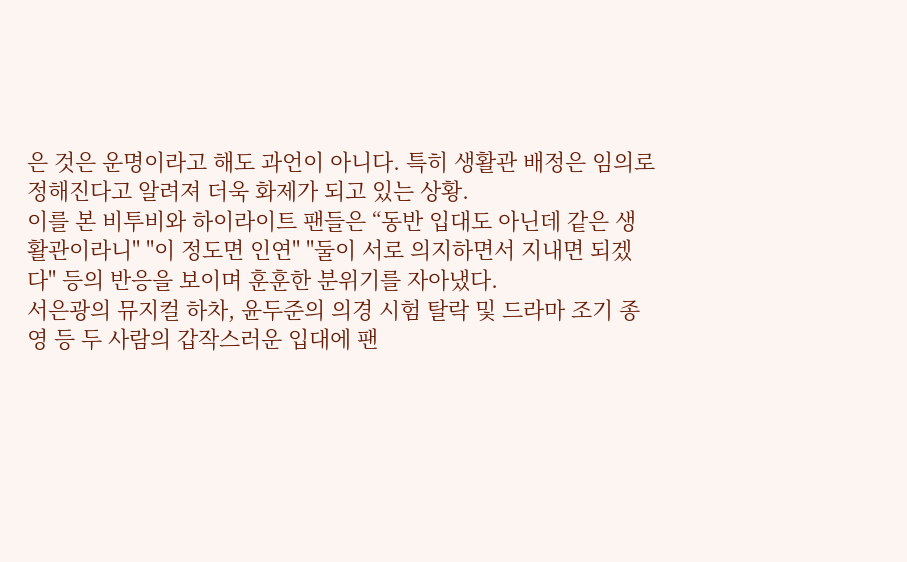은 것은 운명이라고 해도 과언이 아니다. 특히 생활관 배정은 임의로 정해진다고 알려져 더욱 화제가 되고 있는 상황.
이를 본 비투비와 하이라이트 팬들은 “동반 입대도 아닌데 같은 생활관이라니" "이 정도면 인연" "둘이 서로 의지하면서 지내면 되겠다" 등의 반응을 보이며 훈훈한 분위기를 자아냈다.
서은광의 뮤지컬 하차, 윤두준의 의경 시험 탈락 및 드라마 조기 종영 등 두 사람의 갑작스러운 입대에 팬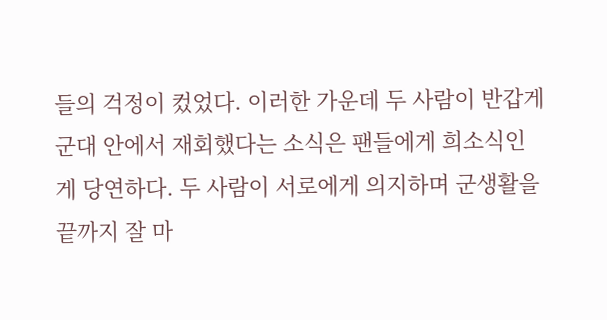들의 걱정이 컸었다. 이러한 가운데 두 사람이 반갑게 군대 안에서 재회했다는 소식은 팬들에게 희소식인 게 당연하다. 두 사람이 서로에게 의지하며 군생활을 끝까지 잘 마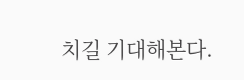치길 기대해본다.